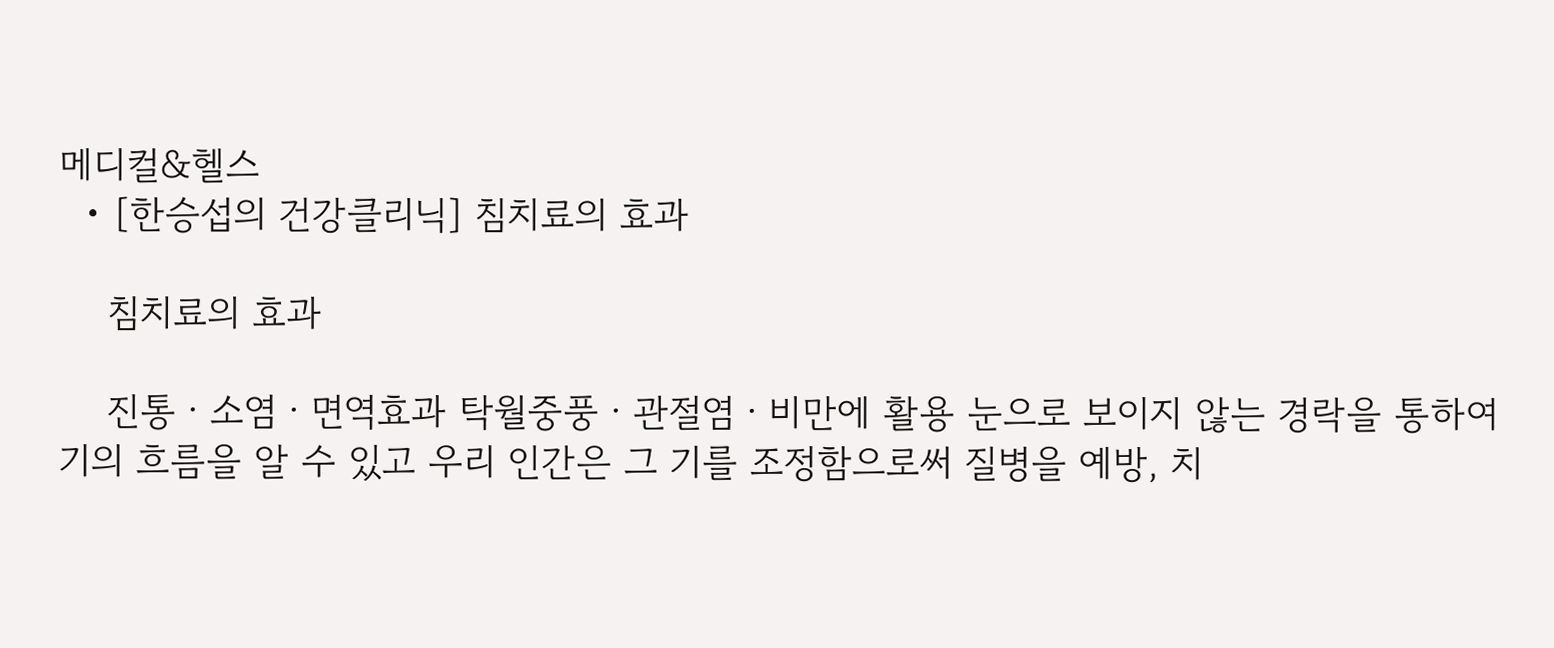메디컬&헬스
  • [한승섭의 건강클리닉] 침치료의 효과

    침치료의 효과

    진통ㆍ소염ㆍ면역효과 탁월중풍ㆍ관절염ㆍ비만에 활용 눈으로 보이지 않는 경락을 통하여 기의 흐름을 알 수 있고 우리 인간은 그 기를 조정함으로써 질병을 예방, 치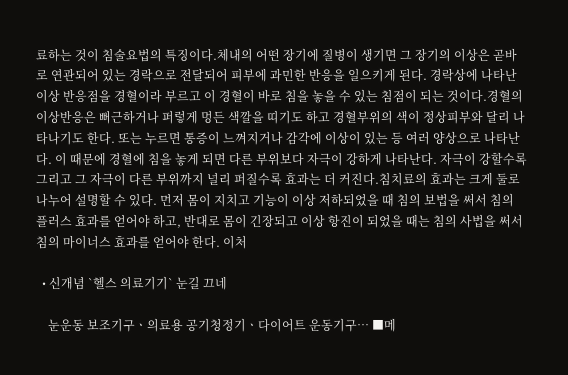료하는 것이 침술요법의 특징이다.체내의 어떤 장기에 질병이 생기면 그 장기의 이상은 곧바로 연관되어 있는 경락으로 전달되어 피부에 과민한 반응을 일으키게 된다. 경락상에 나타난 이상 반응점을 경혈이라 부르고 이 경혈이 바로 침을 놓을 수 있는 침점이 되는 것이다.경혈의 이상반응은 뻐근하거나 퍼렇게 멍든 색깔을 띠기도 하고 경혈부위의 색이 정상피부와 달리 나타나기도 한다. 또는 누르면 통증이 느껴지거나 감각에 이상이 있는 등 여러 양상으로 나타난다. 이 때문에 경혈에 침을 놓게 되면 다른 부위보다 자극이 강하게 나타난다. 자극이 강할수록 그리고 그 자극이 다른 부위까지 널리 퍼질수록 효과는 더 커진다.침치료의 효과는 크게 둘로 나누어 설명할 수 있다. 먼저 몸이 지치고 기능이 이상 저하되었을 때 침의 보법을 써서 침의 플러스 효과를 얻어야 하고, 반대로 몸이 긴장되고 이상 항진이 되었을 때는 침의 사법을 써서 침의 마이너스 효과를 얻어야 한다. 이처

  • 신개념 `헬스 의료기기` 눈길 끄네

    눈운동 보조기구ㆍ의료용 공기청정기ㆍ다이어트 운동기구… ■메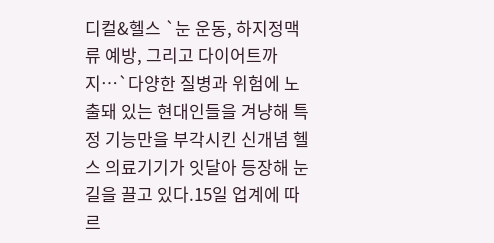디컬&헬스 `눈 운동, 하지정맥류 예방, 그리고 다이어트까지…`다양한 질병과 위험에 노출돼 있는 현대인들을 겨냥해 특정 기능만을 부각시킨 신개념 헬스 의료기기가 잇달아 등장해 눈길을 끌고 있다.15일 업계에 따르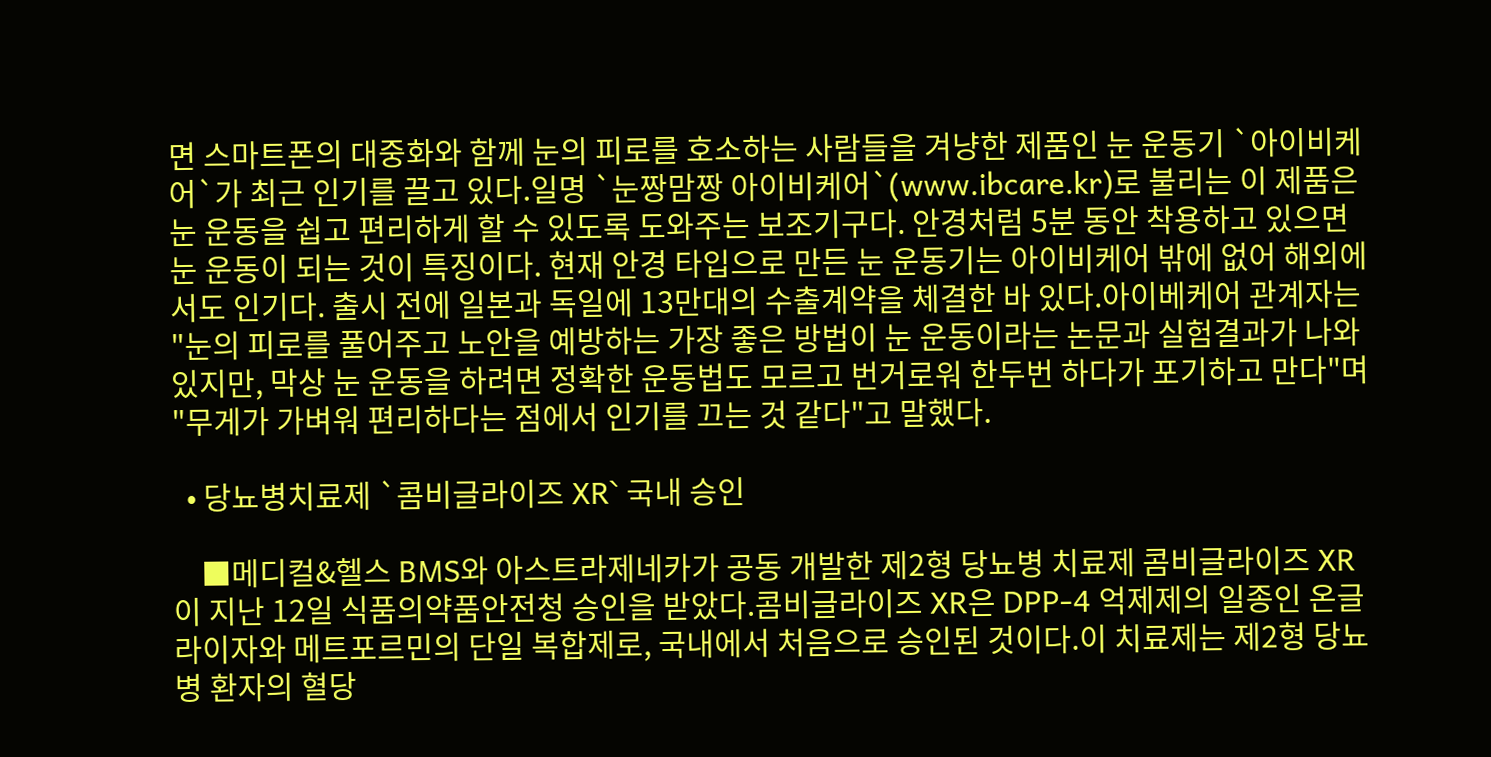면 스마트폰의 대중화와 함께 눈의 피로를 호소하는 사람들을 겨냥한 제품인 눈 운동기 `아이비케어`가 최근 인기를 끌고 있다.일명 `눈짱맘짱 아이비케어`(www.ibcare.kr)로 불리는 이 제품은 눈 운동을 쉽고 편리하게 할 수 있도록 도와주는 보조기구다. 안경처럼 5분 동안 착용하고 있으면 눈 운동이 되는 것이 특징이다. 현재 안경 타입으로 만든 눈 운동기는 아이비케어 밖에 없어 해외에서도 인기다. 출시 전에 일본과 독일에 13만대의 수출계약을 체결한 바 있다.아이베케어 관계자는 "눈의 피로를 풀어주고 노안을 예방하는 가장 좋은 방법이 눈 운동이라는 논문과 실험결과가 나와 있지만, 막상 눈 운동을 하려면 정확한 운동법도 모르고 번거로워 한두번 하다가 포기하고 만다"며 "무게가 가벼워 편리하다는 점에서 인기를 끄는 것 같다"고 말했다.

  • 당뇨병치료제 `콤비글라이즈 XR` 국내 승인

    ■메디컬&헬스 BMS와 아스트라제네카가 공동 개발한 제2형 당뇨병 치료제 콤비글라이즈 XR이 지난 12일 식품의약품안전청 승인을 받았다.콤비글라이즈 XR은 DPP-4 억제제의 일종인 온글라이자와 메트포르민의 단일 복합제로, 국내에서 처음으로 승인된 것이다.이 치료제는 제2형 당뇨병 환자의 혈당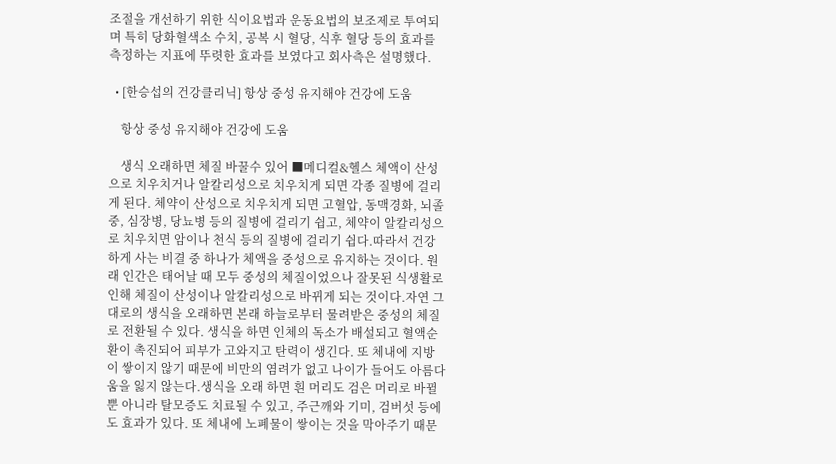조절을 개선하기 위한 식이요법과 운동요법의 보조제로 투여되며 특히 당화혈색소 수치, 공복 시 혈당, 식후 혈당 등의 효과를 측정하는 지표에 뚜렷한 효과를 보였다고 회사측은 설명했다.

  • [한승섭의 건강클리닉] 항상 중성 유지해야 건강에 도움

    항상 중성 유지해야 건강에 도움

    생식 오래하면 체질 바꿀수 있어 ■메디컬&헬스 체액이 산성으로 치우치거나 알칼리성으로 치우치게 되면 각종 질병에 걸리게 된다. 체약이 산성으로 치우치게 되면 고혈압, 동맥경화, 뇌졸중, 심장병, 당뇨병 등의 질병에 걸리기 쉽고, 체약이 알칼리성으로 치우치면 암이나 천식 등의 질병에 걸리기 쉽다.따라서 건강하게 사는 비결 중 하나가 체액을 중성으로 유지하는 것이다. 원래 인간은 태어날 때 모두 중성의 체질이었으나 잘못된 식생활로 인해 체질이 산성이나 알칼리성으로 바뀌게 되는 것이다.자연 그대로의 생식을 오래하면 본래 하늘로부터 물려받은 중성의 체질로 전환될 수 있다. 생식을 하면 인체의 독소가 배설되고 혈액순환이 촉진되어 피부가 고와지고 탄력이 생긴다. 또 체내에 지방이 쌓이지 않기 때문에 비만의 염려가 없고 나이가 들어도 아름다움을 잃지 않는다.생식을 오래 하면 흰 머리도 검은 머리로 바뀔 뿐 아니라 탈모증도 치료될 수 있고, 주근깨와 기미, 검버섯 등에도 효과가 있다. 또 체내에 노폐물이 쌓이는 것을 막아주기 때문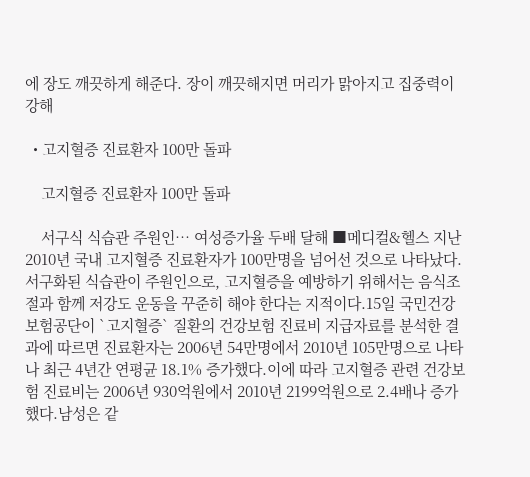에 장도 깨끗하게 해준다. 장이 깨끗해지면 머리가 맑아지고 집중력이 강해

  • 고지혈증 진료환자 100만 돌파

    고지혈증 진료환자 100만 돌파

    서구식 식습관 주원인… 여성증가율 두배 달해 ■메디컬&헬스 지난 2010년 국내 고지혈증 진료환자가 100만명을 넘어선 것으로 나타났다. 서구화된 식습관이 주원인으로, 고지혈증을 예방하기 위해서는 음식조절과 함께 저강도 운동을 꾸준히 해야 한다는 지적이다.15일 국민건강보험공단이 `고지혈증` 질환의 건강보험 진료비 지급자료를 분석한 결과에 따르면 진료환자는 2006년 54만명에서 2010년 105만명으로 나타나 최근 4년간 연평균 18.1% 증가했다.이에 따라 고지혈증 관련 건강보험 진료비는 2006년 930억원에서 2010년 2199억원으로 2.4배나 증가했다.남성은 같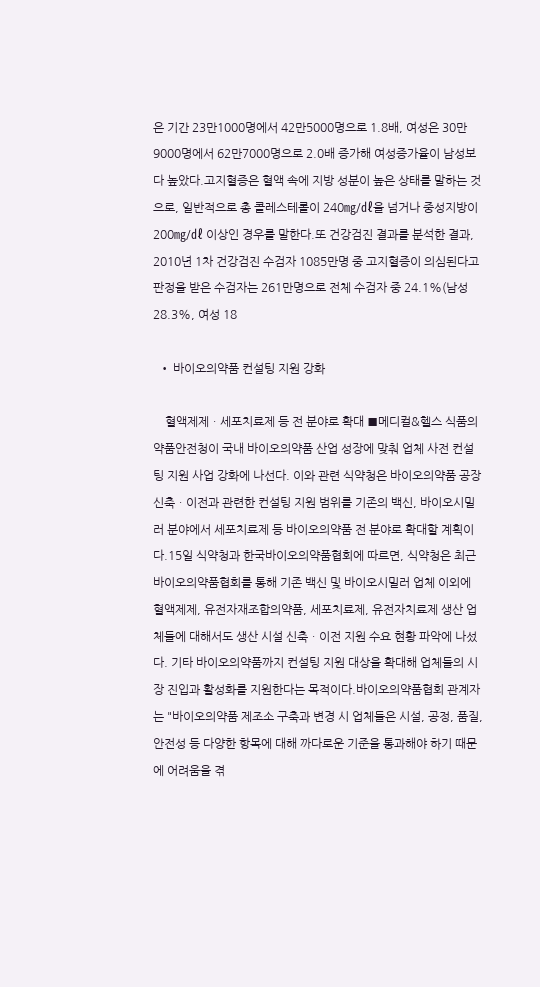은 기간 23만1000명에서 42만5000명으로 1.8배, 여성은 30만9000명에서 62만7000명으로 2.0배 증가해 여성증가율이 남성보다 높았다.고지혈증은 혈액 속에 지방 성분이 높은 상태를 말하는 것으로, 일반적으로 총 콜레스테롤이 240㎎/㎗을 넘거나 중성지방이 200㎎/㎗ 이상인 경우를 말한다.또 건강검진 결과를 분석한 결과, 2010년 1차 건강검진 수검자 1085만명 중 고지혈증이 의심된다고 판정을 받은 수검자는 261만명으로 전체 수검자 중 24.1%(남성 28.3%, 여성 18

  • 바이오의약품 컨설팅 지원 강화

    혈액제제ㆍ세포치료제 등 전 분야로 확대 ■메디컬&헬스 식품의약품안전청이 국내 바이오의약품 산업 성장에 맞춰 업체 사전 컨설팅 지원 사업 강화에 나선다. 이와 관련 식약청은 바이오의약품 공장 신축ㆍ이전과 관련한 컨설팅 지원 범위를 기존의 백신, 바이오시밀러 분야에서 세포치료제 등 바이오의약품 전 분야로 확대할 계획이다.15일 식약청과 한국바이오의약품협회에 따르면, 식약청은 최근 바이오의약품협회를 통해 기존 백신 및 바이오시밀러 업체 이외에 혈액제제, 유전자재조합의약품, 세포치료제, 유전자치료제 생산 업체들에 대해서도 생산 시설 신축ㆍ이전 지원 수요 현황 파악에 나섰다. 기타 바이오의약품까지 컨설팅 지원 대상을 확대해 업체들의 시장 진입과 활성화를 지원한다는 목적이다.바이오의약품협회 관계자는 "바이오의약품 제조소 구축과 변경 시 업체들은 시설, 공정, 품질, 안전성 등 다양한 항목에 대해 까다로운 기준을 통과해야 하기 때문에 어려움을 겪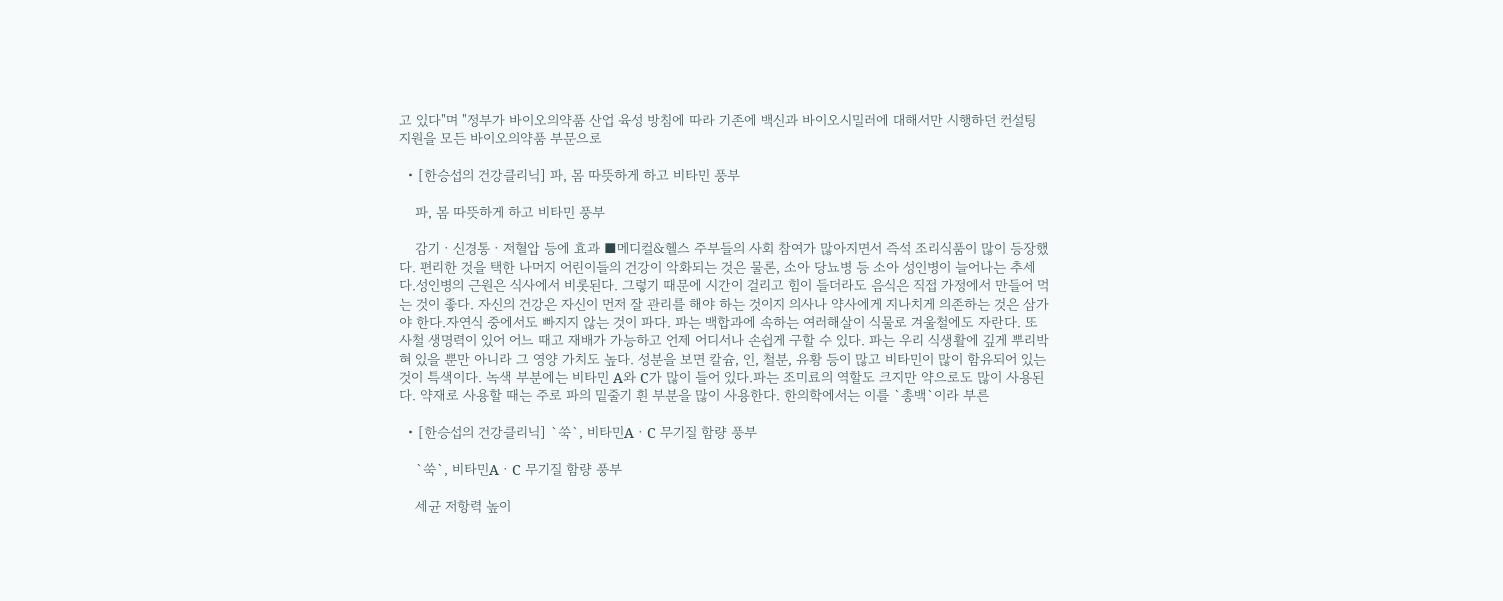고 있다"며 "정부가 바이오의약품 산업 육성 방침에 따라 기존에 백신과 바이오시밀러에 대해서만 시행하던 컨설팅 지원을 모든 바이오의약품 부문으로

  • [한승섭의 건강클리닉] 파, 몸 따뜻하게 하고 비타민 풍부

    파, 몸 따뜻하게 하고 비타민 풍부

    감기ㆍ신경통ㆍ저혈압 등에 효과 ■메디컬&헬스 주부들의 사회 참여가 많아지면서 즉석 조리식품이 많이 등장했다. 편리한 것을 택한 나머지 어린이들의 건강이 악화되는 것은 물론, 소아 당뇨병 등 소아 성인병이 늘어나는 추세다.성인병의 근원은 식사에서 비롯된다. 그렇기 때문에 시간이 걸리고 힘이 들더라도 음식은 직접 가정에서 만들어 먹는 것이 좋다. 자신의 건강은 자신이 먼저 잘 관리를 해야 하는 것이지 의사나 약사에게 지나치게 의존하는 것은 삼가야 한다.자연식 중에서도 빠지지 않는 것이 파다. 파는 백합과에 속하는 여러해살이 식물로 겨울철에도 자란다. 또 사철 생명력이 있어 어느 때고 재배가 가능하고 언제 어디서나 손쉽게 구할 수 있다. 파는 우리 식생활에 깊게 뿌리박혀 있을 뿐만 아니라 그 영양 가치도 높다. 성분을 보면 칼슘, 인, 철분, 유황 등이 많고 비타민이 많이 함유되어 있는 것이 특색이다. 녹색 부분에는 비타민 A와 C가 많이 들어 있다.파는 조미료의 역할도 크지만 약으로도 많이 사용된다. 약재로 사용할 때는 주로 파의 밑줄기 흰 부분을 많이 사용한다. 한의학에서는 이를 `총백`이라 부른

  • [한승섭의 건강클리닉] `쑥`, 비타민AㆍC 무기질 함량 풍부

    `쑥`, 비타민AㆍC 무기질 함량 풍부

    세균 저항력 높이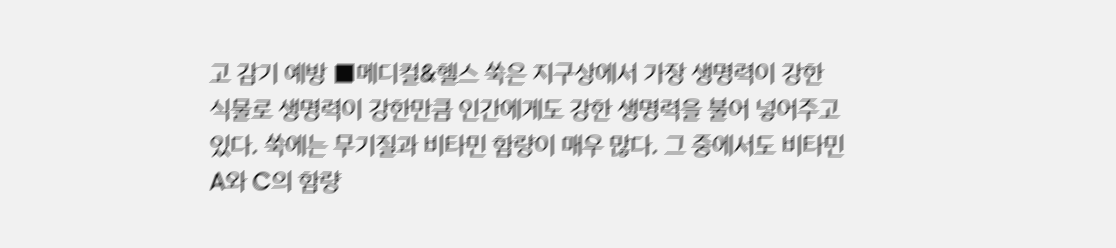고 감기 예방 ■메디컬&헬스 쑥은 지구상에서 가장 생명력이 강한 식물로 생명력이 강한만큼 인간에게도 강한 생명력을 불어 넣어주고 있다. 쑥에는 무기질과 비타민 함량이 매우 많다. 그 중에서도 비타민 A와 C의 함량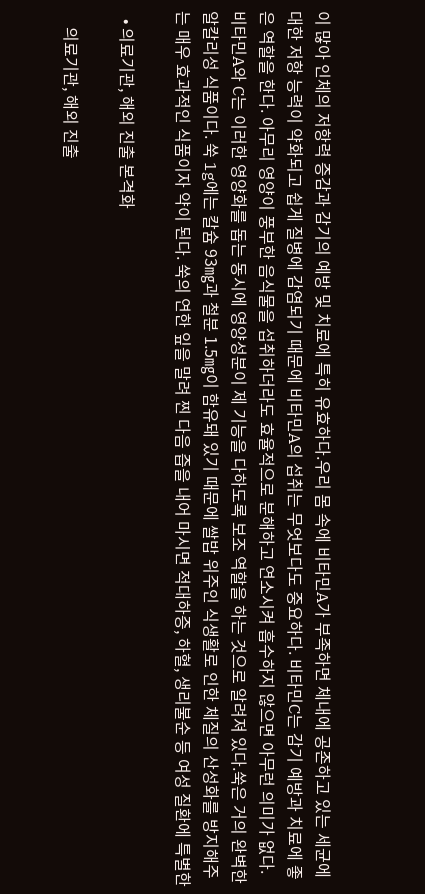이 많아 인체의 저항력 증감과 감기의 예방 및 치료에 특히 유효하다.우리 몸 속에 비타민A가 부족하면 체내에 공존하고 있는 세균에 대한 저항 능력이 약화되고 쉽게 질병에 감염되기 때문에 비타민A의 섭취는 무엇보다도 중요하다. 비타민C는 감기 예방과 치료에 좋은 역할을 한다. 아무리 영양이 풍부한 음식물을 섭취하더라도 효율적으로 분해하고 연소시켜 흡수하지 않으면 아무런 의미가 없다. 비타민A와 C는 이러한 영양화를 돕는 동시에 영양성분이 제 기능을 다하도록 보조 역할을 하는 것으로 알려져 있다.쑥은 거의 완벽한 알칼리성 식품이다. 쑥 1g에는 칼슘 93㎎과 철분 1.5㎎이 함유돼 있기 때문에 쌀밥 위주인 식생활로 인한 체질의 산성화를 방지해주는 매우 효과적인 식품이자 약이 된다. 쑥의 연한 잎을 말려 찐 다음 즙을 내어 마시면 적대하증, 하혈, 생리불순 등 여성 질환에 특별한

  • 의료기관, 해외 진출 본격화

    의료기관, 해외 진출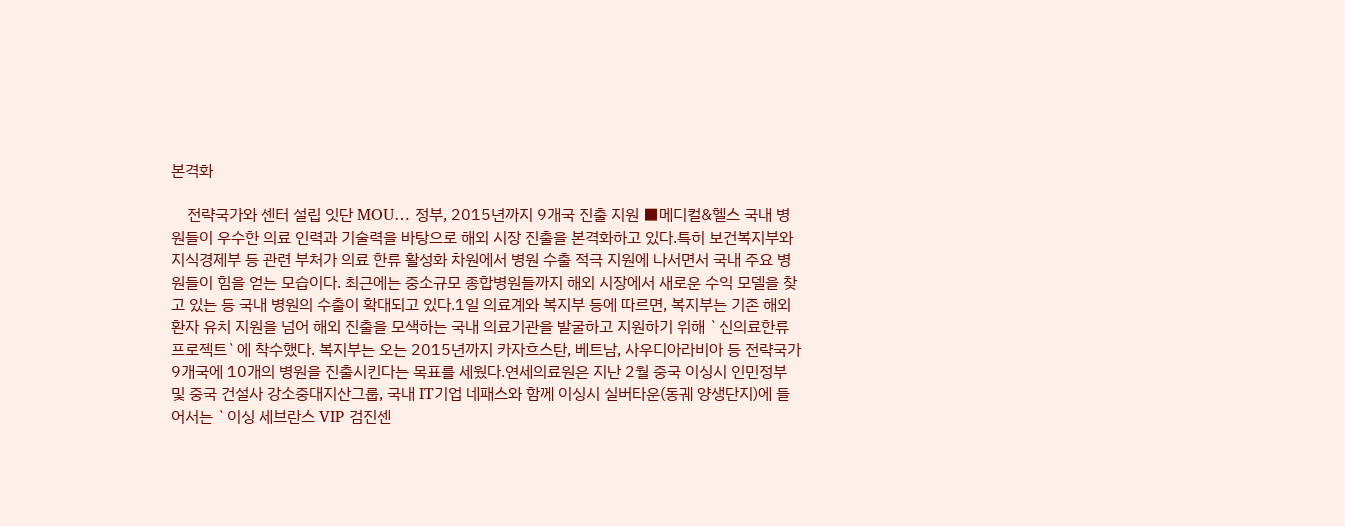본격화

    전략국가와 센터 설립 잇단 MOU… 정부, 2015년까지 9개국 진출 지원 ■메디컬&헬스 국내 병원들이 우수한 의료 인력과 기술력을 바탕으로 해외 시장 진출을 본격화하고 있다.특히 보건복지부와 지식경제부 등 관련 부처가 의료 한류 활성화 차원에서 병원 수출 적극 지원에 나서면서 국내 주요 병원들이 힘을 얻는 모습이다. 최근에는 중소규모 종합병원들까지 해외 시장에서 새로운 수익 모델을 찾고 있는 등 국내 병원의 수출이 확대되고 있다.1일 의료계와 복지부 등에 따르면, 복지부는 기존 해외 환자 유치 지원을 넘어 해외 진출을 모색하는 국내 의료기관을 발굴하고 지원하기 위해 `신의료한류 프로젝트`에 착수했다. 복지부는 오는 2015년까지 카자흐스탄, 베트남, 사우디아라비아 등 전략국가 9개국에 10개의 병원을 진출시킨다는 목표를 세웠다.연세의료원은 지난 2월 중국 이싱시 인민정부 및 중국 건설사 강소중대지산그룹, 국내 IT기업 네패스와 함께 이싱시 실버타운(동궤 양생단지)에 들어서는 `이싱 세브란스 VIP 검진센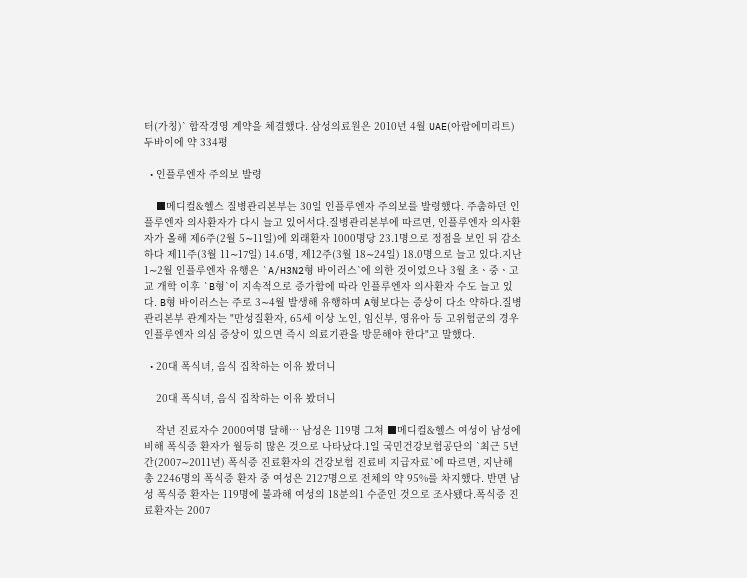터(가칭)` 합작경영 계약을 체결했다. 삼성의료원은 2010년 4월 UAE(아랍에미리트) 두바이에 약 334평

  • 인플루엔자 주의보 발령

    ■메디컬&헬스 질병관리본부는 30일 인플루엔자 주의보를 발령했다. 주춤하던 인플루엔자 의사환자가 다시 늘고 있어서다.질병관리본부에 따르면, 인플루엔자 의사환자가 올해 제6주(2월 5∼11일)에 외래환자 1000명당 23.1명으로 정점을 보인 뒤 감소하다 제11주(3월 11∼17일) 14.6명, 제12주(3월 18∼24일) 18.0명으로 늘고 있다.지난 1∼2월 인플루엔자 유행은 `A/H3N2형 바이러스`에 의한 것이었으나 3월 초ㆍ중ㆍ고교 개학 이후 `B형`이 지속적으로 증가함에 따라 인플루엔자 의사환자 수도 늘고 있다. B형 바이러스는 주로 3∼4월 발생해 유행하며 A형보다는 증상이 다소 약하다.질병관리본부 관계자는 "만성질환자, 65세 이상 노인, 임신부, 영유아 등 고위험군의 경우 인플루엔자 의심 증상이 있으면 즉시 의료기관을 방문해야 한다"고 말했다.

  • 20대 폭식녀, 음식 집착하는 이유 봤더니

    20대 폭식녀, 음식 집착하는 이유 봤더니

    작년 진료자수 2000여명 달해… 남성은 119명 그쳐 ■메디컬&헬스 여성이 남성에 비해 폭식증 환자가 월등히 많은 것으로 나타났다.1일 국민건강보험공단의 `최근 5년간(2007∼2011년) 폭식증 진료환자의 건강보험 진료비 지급자료`에 따르면, 지난해 총 2246명의 폭식증 환자 중 여성은 2127명으로 전체의 약 95%를 차지했다. 반면 남성 폭식증 환자는 119명에 불과해 여성의 18분의1 수준인 것으로 조사됐다.폭식증 진료환자는 2007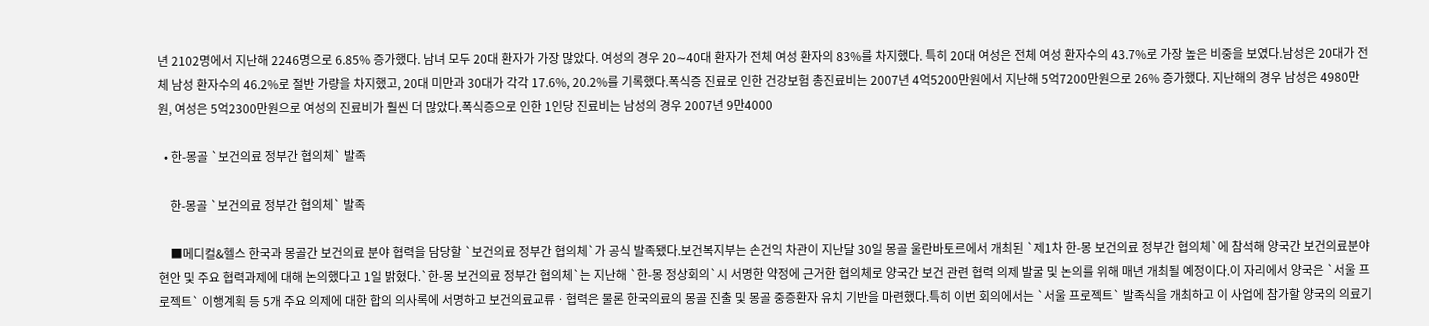년 2102명에서 지난해 2246명으로 6.85% 증가했다. 남녀 모두 20대 환자가 가장 많았다. 여성의 경우 20∼40대 환자가 전체 여성 환자의 83%를 차지했다. 특히 20대 여성은 전체 여성 환자수의 43.7%로 가장 높은 비중을 보였다.남성은 20대가 전체 남성 환자수의 46.2%로 절반 가량을 차지했고, 20대 미만과 30대가 각각 17.6%, 20.2%를 기록했다.폭식증 진료로 인한 건강보험 총진료비는 2007년 4억5200만원에서 지난해 5억7200만원으로 26% 증가했다. 지난해의 경우 남성은 4980만원, 여성은 5억2300만원으로 여성의 진료비가 훨씬 더 많았다.폭식증으로 인한 1인당 진료비는 남성의 경우 2007년 9만4000

  • 한-몽골 `보건의료 정부간 협의체` 발족

    한-몽골 `보건의료 정부간 협의체` 발족

    ■메디컬&헬스 한국과 몽골간 보건의료 분야 협력을 담당할 `보건의료 정부간 협의체`가 공식 발족됐다.보건복지부는 손건익 차관이 지난달 30일 몽골 울란바토르에서 개최된 `제1차 한-몽 보건의료 정부간 협의체`에 참석해 양국간 보건의료분야 현안 및 주요 협력과제에 대해 논의했다고 1일 밝혔다.`한-몽 보건의료 정부간 협의체`는 지난해 `한-몽 정상회의`시 서명한 약정에 근거한 협의체로 양국간 보건 관련 협력 의제 발굴 및 논의를 위해 매년 개최될 예정이다.이 자리에서 양국은 `서울 프로젝트` 이행계획 등 5개 주요 의제에 대한 합의 의사록에 서명하고 보건의료교류ㆍ협력은 물론 한국의료의 몽골 진출 및 몽골 중증환자 유치 기반을 마련했다.특히 이번 회의에서는 `서울 프로젝트` 발족식을 개최하고 이 사업에 참가할 양국의 의료기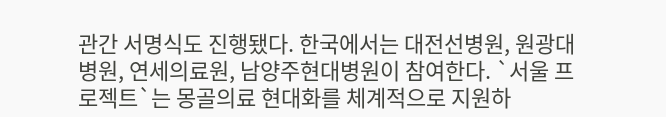관간 서명식도 진행됐다. 한국에서는 대전선병원, 원광대병원, 연세의료원, 남양주현대병원이 참여한다. `서울 프로젝트`는 몽골의료 현대화를 체계적으로 지원하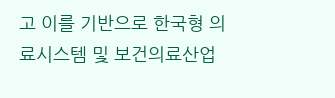고 이를 기반으로 한국형 의료시스템 및 보건의료산업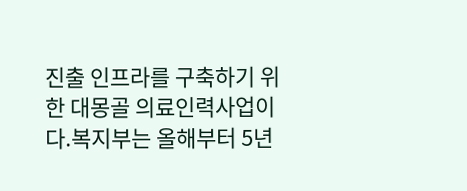진출 인프라를 구축하기 위한 대몽골 의료인력사업이다.복지부는 올해부터 5년